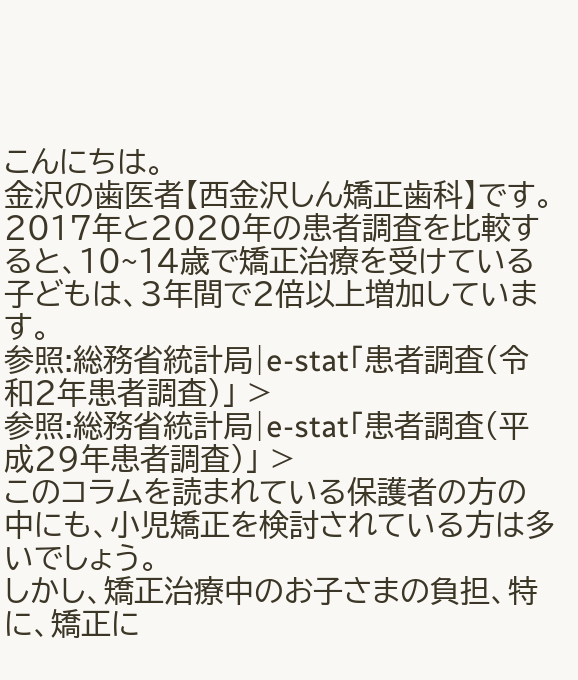こんにちは。
金沢の歯医者【西金沢しん矯正歯科】です。
2017年と2020年の患者調査を比較すると、10~14歳で矯正治療を受けている子どもは、3年間で2倍以上増加しています。
参照:総務省統計局|e-stat「患者調査(令和2年患者調査)」 >
参照:総務省統計局|e-stat「患者調査(平成29年患者調査)」 >
このコラムを読まれている保護者の方の中にも、小児矯正を検討されている方は多いでしょう。
しかし、矯正治療中のお子さまの負担、特に、矯正に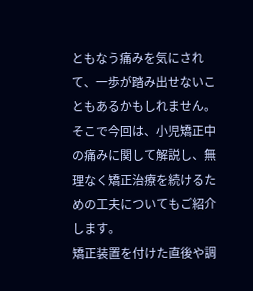ともなう痛みを気にされて、一歩が踏み出せないこともあるかもしれません。
そこで今回は、小児矯正中の痛みに関して解説し、無理なく矯正治療を続けるための工夫についてもご紹介します。
矯正装置を付けた直後や調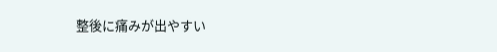整後に痛みが出やすい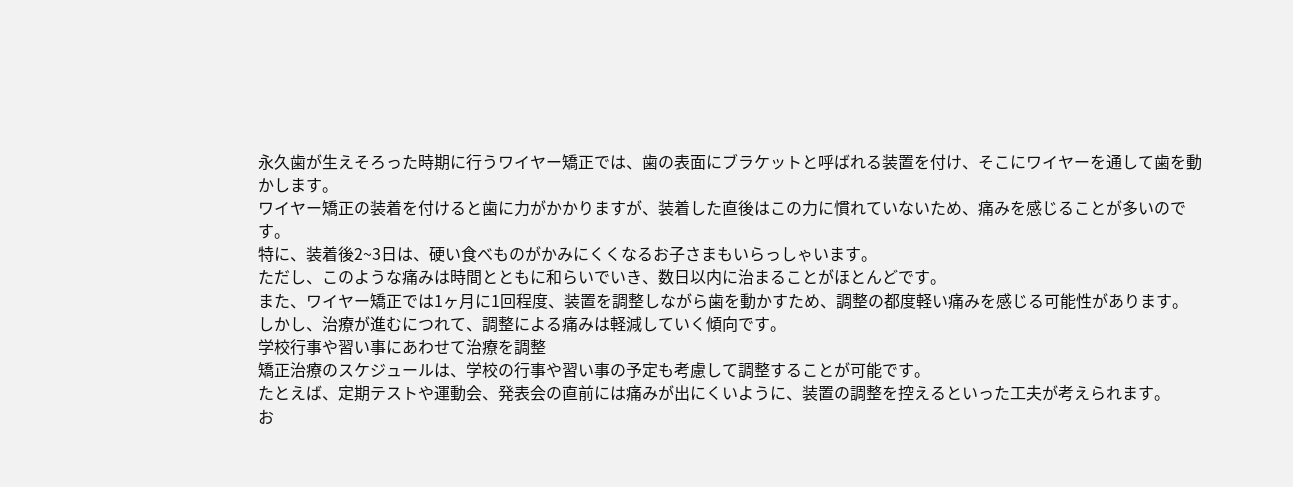永久歯が生えそろった時期に行うワイヤー矯正では、歯の表面にブラケットと呼ばれる装置を付け、そこにワイヤーを通して歯を動かします。
ワイヤー矯正の装着を付けると歯に力がかかりますが、装着した直後はこの力に慣れていないため、痛みを感じることが多いのです。
特に、装着後2~3日は、硬い食べものがかみにくくなるお子さまもいらっしゃいます。
ただし、このような痛みは時間とともに和らいでいき、数日以内に治まることがほとんどです。
また、ワイヤー矯正では1ヶ月に1回程度、装置を調整しながら歯を動かすため、調整の都度軽い痛みを感じる可能性があります。
しかし、治療が進むにつれて、調整による痛みは軽減していく傾向です。
学校行事や習い事にあわせて治療を調整
矯正治療のスケジュールは、学校の行事や習い事の予定も考慮して調整することが可能です。
たとえば、定期テストや運動会、発表会の直前には痛みが出にくいように、装置の調整を控えるといった工夫が考えられます。
お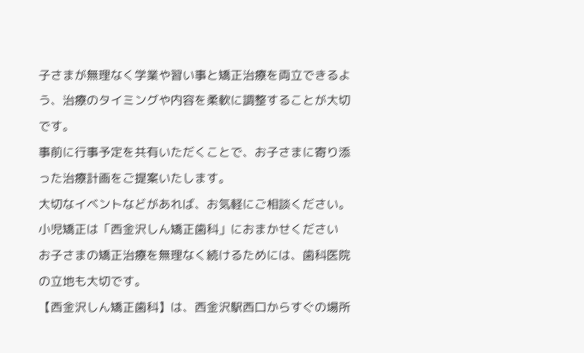子さまが無理なく学業や習い事と矯正治療を両立できるよう、治療のタイミングや内容を柔軟に調整することが大切です。
事前に行事予定を共有いただくことで、お子さまに寄り添った治療計画をご提案いたします。
大切なイベントなどがあれば、お気軽にご相談ください。
小児矯正は「西金沢しん矯正歯科」におまかせください
お子さまの矯正治療を無理なく続けるためには、歯科医院の立地も大切です。
【西金沢しん矯正歯科】は、西金沢駅西口からすぐの場所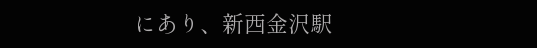にあり、新西金沢駅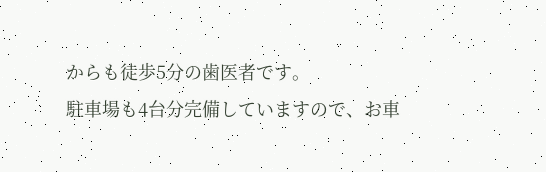からも徒歩5分の歯医者です。
駐車場も4台分完備していますので、お車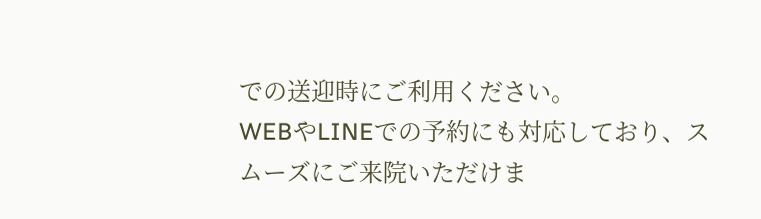での送迎時にご利用ください。
WEBやLINEでの予約にも対応しており、スムーズにご来院いただけま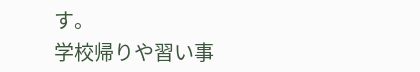す。
学校帰りや習い事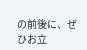の前後に、ぜひお立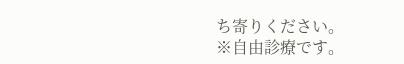ち寄りください。
※自由診療です。